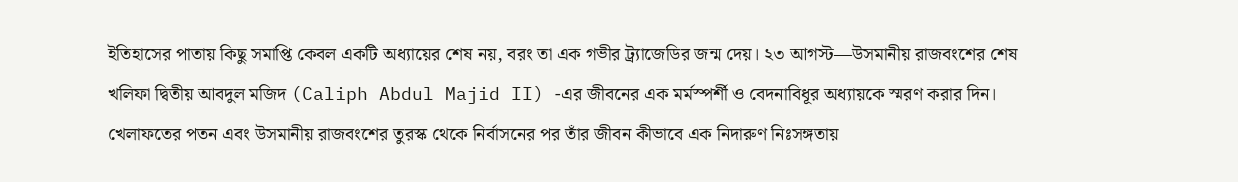ইতিহাসের পাতায় কিছু সমাপ্তি কেবল একটি অধ্যায়ের শেষ নয়, বরং তা এক গভীর ট্র্যাজেডির জন্ম দেয়। ২৩ আগস্ট—উসমানীয় রাজবংশের শেষ খলিফা দ্বিতীয় আবদুল মজিদ (Caliph Abdul Majid II) -এর জীবনের এক মর্মস্পর্শী ও বেদনাবিধূর অধ্যায়কে স্মরণ করার দিন। খেলাফতের পতন এবং উসমানীয় রাজবংশের তুরস্ক থেকে নির্বাসনের পর তাঁর জীবন কীভাবে এক নিদারুণ নিঃসঙ্গতায়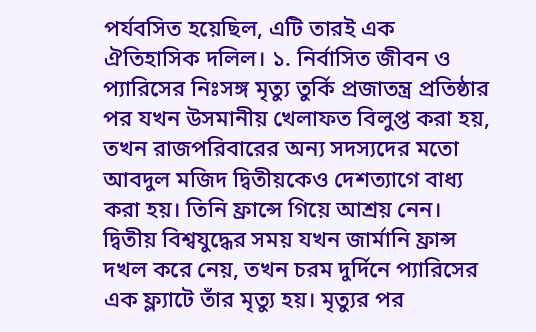পর্যবসিত হয়েছিল, এটি তারই এক ঐতিহাসিক দলিল। ১. নির্বাসিত জীবন ও প্যারিসের নিঃসঙ্গ মৃত্যু তুর্কি প্রজাতন্ত্র প্রতিষ্ঠার পর যখন উসমানীয় খেলাফত বিলুপ্ত করা হয়, তখন রাজপরিবারের অন্য সদস্যদের মতো আবদুল মজিদ দ্বিতীয়কেও দেশত্যাগে বাধ্য করা হয়। তিনি ফ্রান্সে গিয়ে আশ্রয় নেন। দ্বিতীয় বিশ্বযুদ্ধের সময় যখন জার্মানি ফ্রান্স দখল করে নেয়, তখন চরম দুর্দিনে প্যারিসের এক ফ্ল্যাটে তাঁর মৃত্যু হয়। মৃত্যুর পর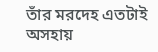তাঁর মরদেহ এতটাই অসহায়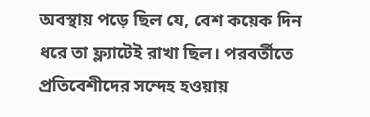অবস্থায় পড়ে ছিল যে, বেশ কয়েক দিন ধরে তা ফ্ল্যাটেই রাখা ছিল। পরবর্তীতে প্রতিবেশীদের সন্দেহ হওয়ায়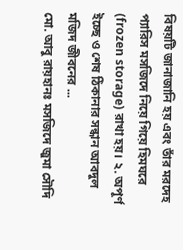বিষয়টি জানাজানি হয় এবং তাঁর মরদেহ প্যারিস মসজিদে নিয়ে গিয়ে হিমঘরে (frozen storage) রাখা হয়। ২. অপূর্ণ ইচ্ছে ও শেষ ঠিকানার সন্ধান আবদুল মজিদ জীবনের ...
মো. আবু রায়হানঃ মসজিদে জুমা সৌদি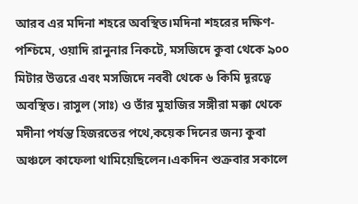আরব এর মদিনা শহরে অবস্থিত।মদিনা শহরের দক্ষিণ-পশ্চিমে, ওয়াদি রানুনার নিকটে, মসজিদে কুবা থেকে ৯০০ মিটার উত্তরে এবং মসজিদে নববী থেকে ৬ কিমি দূরত্বে অবস্থিত। রাসুল (সাঃ) ও তাঁর মুহাজির সঙ্গীরা মক্কা থেকে মদীনা পর্যন্ত হিজরতের পথে,কয়েক দিনের জন্য কুবা অঞ্চলে কাফেলা থামিয়েছিলেন।একদিন শুক্রবার সকালে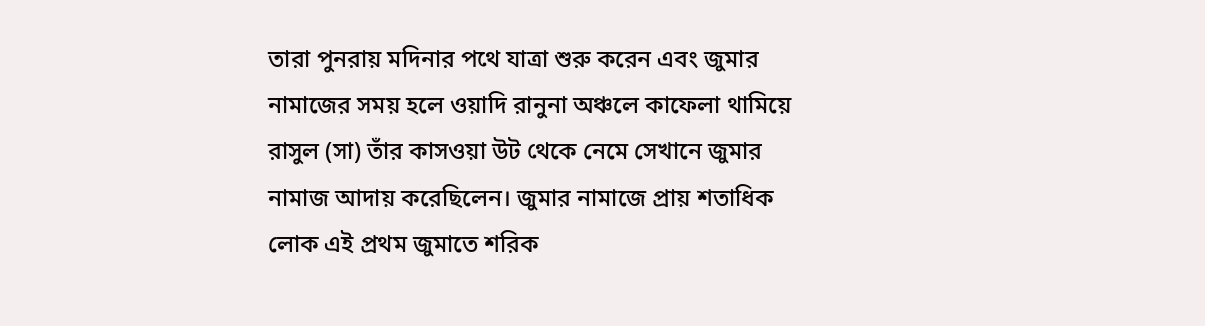তারা পুনরায় মদিনার পথে যাত্রা শুরু করেন এবং জুমার নামাজের সময় হলে ওয়াদি রানুনা অঞ্চলে কাফেলা থামিয়ে রাসুল (সা) তাঁর কাসওয়া উট থেকে নেমে সেখানে জুমার নামাজ আদায় করেছিলেন। জুমার নামাজে প্রায় শতাধিক লোক এই প্রথম জুমাতে শরিক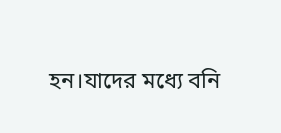হন।যাদের মধ্যে বনি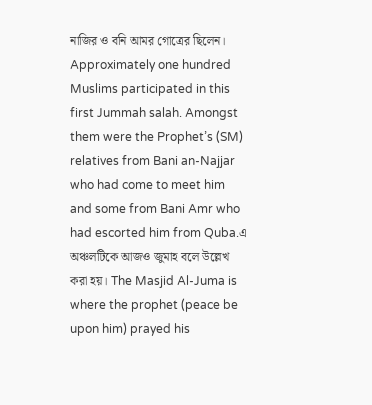নাজির ও বনি আমর গোত্রের ছিলেন। Approximately one hundred Muslims participated in this first Jummah salah. Amongst them were the Prophet’s (SM) relatives from Bani an-Najjar who had come to meet him and some from Bani Amr who had escorted him from Quba.এ অঞ্চলটিকে আজও জুমাহ বলে উল্লেখ করা হয়। The Masjid Al-Juma is where the prophet (peace be upon him) prayed his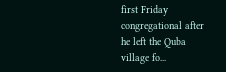first Friday congregational after he left the Quba village fo...